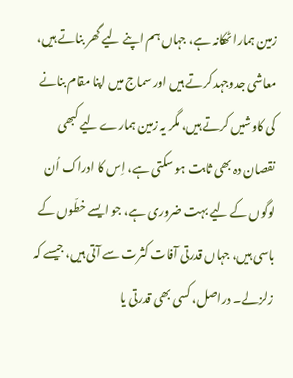زمین ہمارا ٹھکانہ ہے، جہاں ہم اپنے لیے گھر بناتے ہیں، معاشی جدوجہد کرتے ہیں اور سماج میں اپنا مقام بنانے کی کاوشیں کرتے ہیں، مگر یہ زمین ہمارے لیے کبھی نقصان دہ بھی ثابت ہو سکتی ہے، اِس کا ادراک اُن لوگوں کے لیے بہت ضروری ہے، جو ایسے خطّوں کے باسی ہیں، جہاں قدرتی آفات کثرت سے آتی ہیں، جیسے کہ زلزلے۔ دراصل، کسی بھی قدرتی یا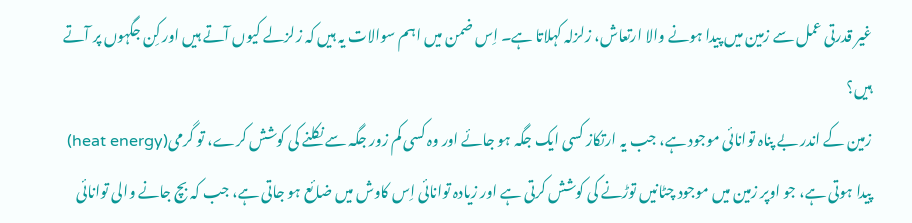غیر قدرتی عمل سے زمین میں پیدا ہونے والا ارتعاش، زلزلہ کہلاتا ہے۔ اِس ضمن میں اہم سوالات یہ ہیں کہ زلزلے کیوں آتے ہیں اور کِن جگہوں پر آتے ہیں؟
زمین کے اندر بے پناہ توانائی موجود ہے، جب یہ ارتکاز کسی ایک جگہ ہو جائے اور وہ کسی کم زور جگہ سے نکلنے کی کوشش کرے، تو گرمی(heat energy) پیدا ہوتی ہے، جو اوپر زمین میں موجود چٹانیں توڑنے کی کوشش کرتی ہے اور زیادہ توانائی اِس کاوش میں ضائع ہو جاتی ہے، جب کہ بچ جانے والی توانائی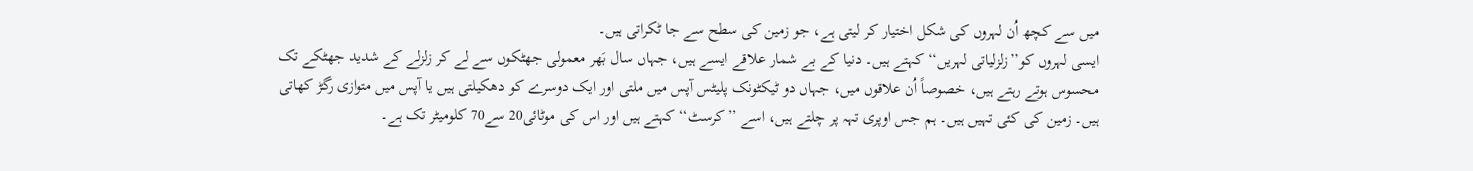میں سے کچھ اُن لہروں کی شکل اختیار کر لیتی ہے، جو زمین کی سطح سے جا ٹکراتی ہیں۔
ایسی لہروں کو’’زلزلیاتی لہریں‘‘ کہتے ہیں۔ دنیا کے بے شمار علاقے ایسے ہیں، جہاں سال بَھر معمولی جھٹکوں سے لے کر زلزلے کے شدید جھٹکے تک محسوس ہوتے رہتے ہیں، خصوصاً اُن علاقوں میں، جہاں دو ٹیکٹونک پلیٹس آپس میں ملتی اور ایک دوسرے کو دھکیلتی ہیں یا آپس میں متوازی رگڑ کھاتی ہیں۔ زمین کی کئی تہیں ہیں۔ ہم جس اوپری تہہ پر چلتے ہیں، اسے ’’کرسٹ‘‘ کہتے ہیں اور اس کی موٹائی20 سے70 کلومیٹر تک ہے۔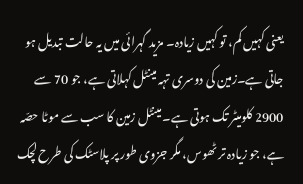یعنی کہیں کم، تو کہیں زیادہ۔ مزید گہرائی میں یہ حالت تبدیل ہو جاتی ہے۔زمین کی دوسری تہہ مینٹل کہلاتی ہے، جو 70 سے 2900 کلومیٹر تک ہوتی ہے۔ مینٹل زمین کا سب سے موٹا حصّہ ہے، جو زیادہ تر ٹھوس، مگر جزوی طور پر پلاسٹک کی طرح لچک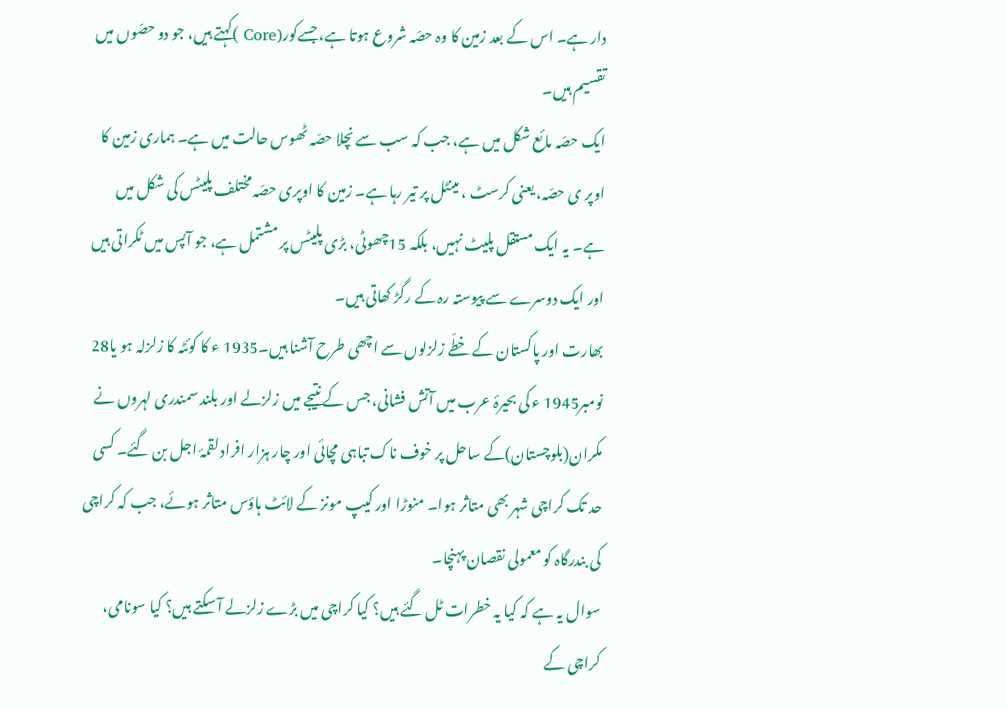دار ہے۔ اس کے بعد زمین کا وہ حصّہ شروع ہوتا ہے، جسےکور(Core )کہتے ہیں، جو دو حصّوں میں تقسیم ہیں۔
ایک حصّہ مائع شکل میں ہے، جب کہ سب سے نچلا حصّہ ٹھوس حالت میں ہے۔ ہماری زمین کا اوپر ی حصّہ، یعنی کرسٹ ، مینٹل پر تیر رہا ہے۔ زمین کا اوپری حصّہ مختلف پلیٹس کی شکل میں ہے۔ یہ ایک مستقل پلیٹ نہیں، بلکہ 15چھوٹی، بڑی پلیٹس پر مشتمل ہے، جو آپس میں ٹکراتی ہیں اور ایک دوسرے سے پیوستہ رہ کے رگڑ کھاتی ہیں۔
بھارت اور پاکستان کے خطّے زلزلوں سے اچھی طرح آشنا ہیں۔1935 ء کا کوئٹہ کا زلزلہ ہو یا28 نومبر1945 ء کی بحیرۂ عرب میں آتش فشانی، جس کے نتیجے میں زلزلے اور بلند سمندری لہروں نے مکران(بلوچستان)کے ساحل پر خوف ناک تباہی مچائی اور چار ہزار افراد لقمۂ اجل بن گئے۔ کسی حد تک کراچی شہر بھی متاثر ہوا۔ منوڑا اور کیپ مونز کے لائٹ ہاؤس متاثر ہوئے، جب کہ کراچی کی بندرگاہ کو معمولی نقصان پہنچا۔
سوال یہ ہے کہ کیا یہ خطرات ٹل گئے ہیں؟ کیا کراچی میں بڑے زلزلے آ سکتے ہیں؟ کیا سونامی، کراچی کے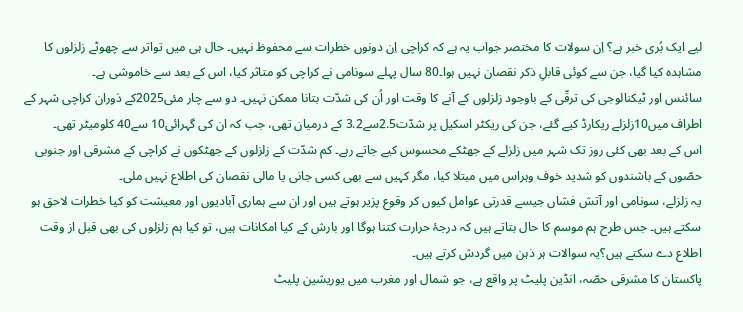لیے ایک بُری خبر ہے؟ اِن سولات کا مختصر جواب یہ ہے کہ کراچی اِن دونوں خطرات سے محفوظ نہیں۔ حال ہی میں تواتر سے چھوٹے زلزلوں کا مشاہدہ کیا گیا، جن سے کوئی قابلِ ذکر نقصان نہیں ہوا۔80 سال پہلے سونامی نے کراچی کو متاثر کیا، اس کے بعد سے خاموشی ہے۔
سائنس اور ٹیکنالوجی کی ترقّی کے باوجود زلزلوں کے آنے کا وقت اور اُن کی شدّت بتانا ممکن نہیں۔ دو سے چار مئی2025کے دَوران کراچی شہر کے اطراف میں10زلزلے ریکارڈ کیے گئے، جن کی ریکٹر اسکیل پر شدّت2.5سے3.2 کے درمیان تھی، جب کہ ان کی گہرائی10 سے40 کلومیٹر تھی۔
اس کے بعد بھی کئی روز تک شہر میں زلزلے کے جھٹکے محسوس کیے جاتے رہے۔ کم شدّت کے زلزلوں کے جھٹکوں نے کراچی کے مشرقی اور جنوبی حصّوں کے باشندوں کو شدید خوف وہراس میں مبتلا کیا، مگر کہیں سے بھی کسی جانی یا مالی نقصان کی اطلاع نہیں ملی۔
یہ زلزلے، سونامی اور آتش فشاں جیسے قدرتی عوامل کیوں کر وقوع پزیر ہوتے ہیں اور ان سے ہماری آبادیوں اور معیشت کو کیا خطرات لاحق ہو سکتے ہیں۔ جس طرح ہم موسم کا حال بتاتے ہیں کہ درجۂ حرارت کتنا ہوگا اور بارش کے کیا امکانات ہیں، تو کیا ہم زلزلوں کی بھی قبل از وقت اطلاع دے سکتے ہیں؟یہ سوالات ہر ذہن میں گردش کرتے ہیں۔
پاکستان کا مشرقی حصّہ، انڈین پلیٹ پر واقع ہے، جو شمال اور مغرب میں یوریشین پلیٹ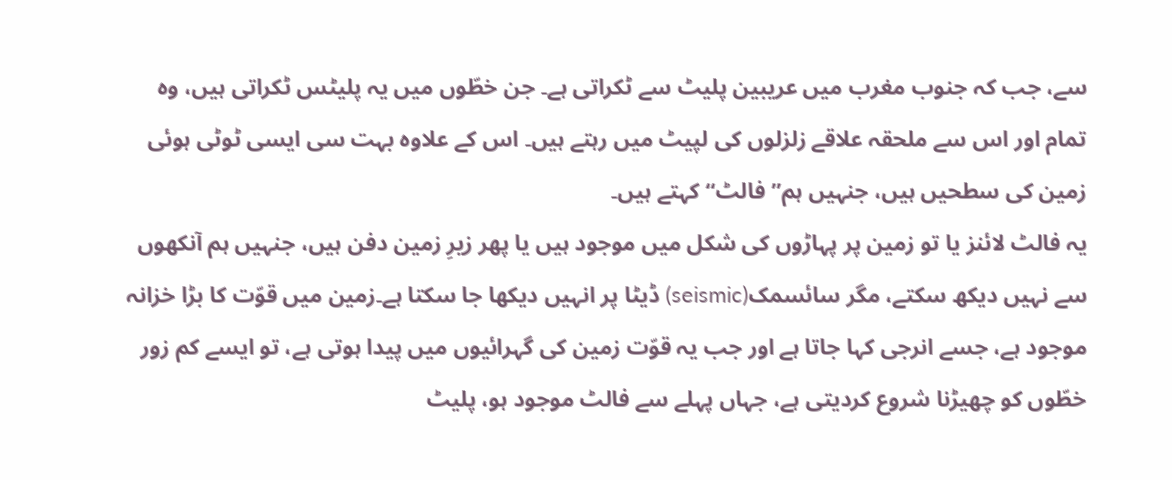سے، جب کہ جنوب مغرب میں عریبین پلیٹ سے ٹکراتی ہے۔ جن خطّوں میں یہ پلیٹس ٹکراتی ہیں، وہ تمام اور اس سے ملحقہ علاقے زلزلوں کی لپیٹ میں رہتے ہیں۔ اس کے علاوہ بہت سی ایسی ٹوٹی ہوئی زمین کی سطحیں ہیں، جنہیں ہم’’فالٹ‘‘ کہتے ہیں۔
یہ فالٹ لائنز یا تو زمین پر پہاڑوں کی شکل میں موجود ہیں یا پھر زیرِ زمین دفن ہیں، جنہیں ہم آنکھوں سے نہیں دیکھ سکتے، مگر سائسمک(seismic) ڈیٹا پر انہیں دیکھا جا سکتا ہے۔زمین میں قوّت کا بڑا خزانہ موجود ہے، جسے انرجی کہا جاتا ہے اور جب یہ قوّت زمین کی گہرائیوں میں پیدا ہوتی ہے، تو ایسے کم زور خطّوں کو چھیڑنا شروع کردیتی ہے، جہاں پہلے سے فالٹ موجود ہو، پلیٹ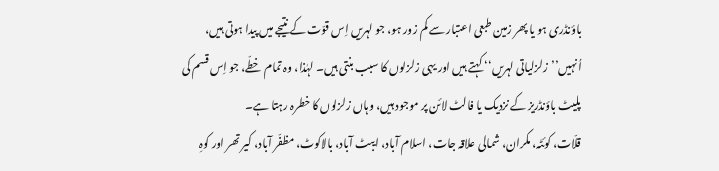باؤنڈری ہو یا پھر زمین طبعی اعتبار سے کم زور ہو، جو لہریں اِس قوّت کے نتیجے میں پیدا ہوتی ہیں، اُنہیں’’زلزلیاتی لہریں‘‘ کہتے ہیں اور یہی زلزلوں کا سبب بنتی ہیں۔ لہٰذا، وہ تمام خطّے، جو اِس قسم کی پلیٹ باؤنڈریز کے نزدیک یا فالٹ لائن پر موجود ہیں، وہاں زلزلوں کا خطرہ رہتا ہے۔
قلّات، کوئٹہ، مکران، شمالی علاقہ جات، اسلام آباد، ایبٹ آباد، بالاکوٹ، مظفّر آباد، کیر تھر اور کوہِ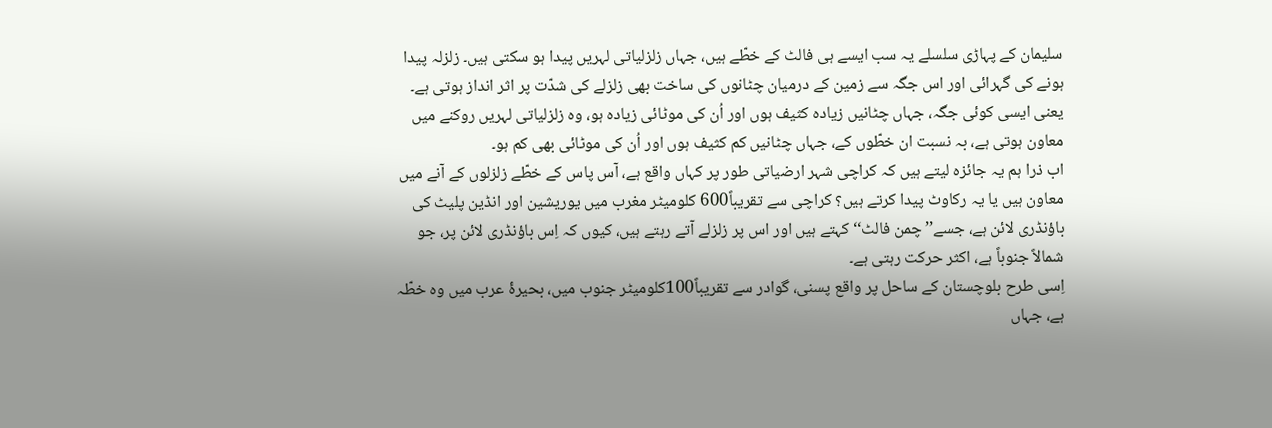سلیمان کے پہاڑی سلسلے یہ سب ایسے ہی فالٹ کے خطّے ہیں، جہاں زلزلیاتی لہریں پیدا ہو سکتی ہیں۔ زلزلہ پیدا ہونے کی گہرائی اور اس جگہ سے زمین کے درمیان چٹانوں کی ساخت بھی زلزلے کی شدّت پر اثر انداز ہوتی ہے۔ یعنی ایسی کوئی جگہ، جہاں چٹانیں زیادہ کثیف ہوں اور اُن کی موٹائی زیادہ ہو، وہ زلزلیاتی لہریں روکنے میں معاون ہوتی ہے، بہ نسبت ان خطّوں کے، جہاں چٹانیں کم کثیف ہوں اور اُن کی موٹائی بھی کم ہو۔
اب ذرا ہم یہ جائزہ لیتے ہیں کہ کراچی شہر ارضیاتی طور پر کہاں واقع ہے، آس پاس کے خطّے زلزلوں کے آنے میں معاون ہیں یا یہ رکاوٹ پیدا کرتے ہیں؟ کراچی سے تقریباً600 کلومیٹر مغرب میں یوریشین اور انڈین پلیٹ کی باؤنڈری لائن ہے، جسے’’چمن فالٹ‘‘ کہتے ہیں اور اس پر زلزلے آتے رہتے ہیں، کیوں کہ اِس باؤنڈری لائن پر، جو شمالاً جنوباً ہے، اکثر حرکت رہتی ہے۔
اِسی طرح بلوچستان کے ساحل پر واقع پسنی، گوادر سے تقریباً100کلومیٹر جنوب میں، بحیرۂ عرب میں وہ خطّہ ہے، جہاں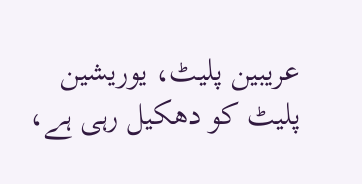عریبین پلیٹ، یوریشین پلیٹ کو دھکیل رہی ہے،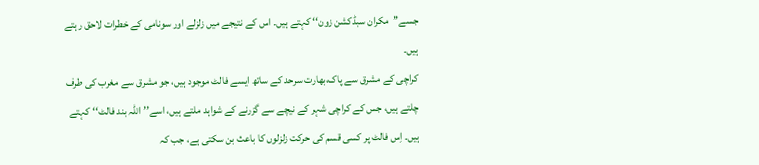جسے’’مکران سبڈکشن زون‘‘ کہتے ہیں۔ اس کے نتیجے میں زلزلے اور سونامی کے خطرات لاحق رہتے ہیں۔
کراچی کے مشرق سے پاک،بھارت سرحد کے ساتھ ایسے فالٹ موجود ہیں، جو مشرق سے مغرب کی طرف چلتے ہیں، جس کے کراچی شہر کے نیچے سے گزرنے کے شواہد ملتے ہیں، اسے’’اللہ بند فالٹ‘‘ کہتے ہیں۔ اِس فالٹ پر کسی قسم کی حرکت زلزلوں کا باعث بن سکتی ہے، جب کہ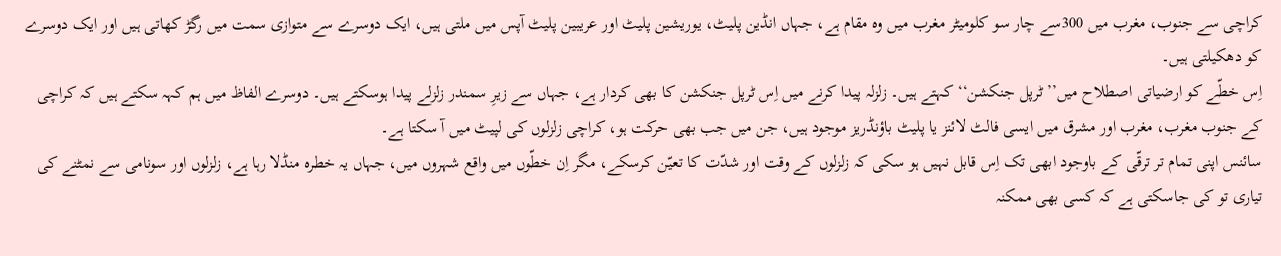کراچی سے جنوب، مغرب میں 300سے چار سو کلومیٹر مغرب میں وہ مقام ہے، جہاں انڈین پلیٹ، یوریشین پلیٹ اور عریبین پلیٹ آپس میں ملتی ہیں، ایک دوسرے سے متوازی سمت میں رگڑ کھاتی ہیں اور ایک دوسرے کو دھکیلتی ہیں۔
اِس خطّے کو ارضیاتی اصطلاح میں’’ٹرپل جنکشن‘‘ کہتے ہیں۔ زلزلہ پیدا کرنے میں اِس ٹرپل جنکشن کا بھی کردار ہے، جہاں سے زیرِ سمندر زلزلے پیدا ہوسکتے ہیں۔ دوسرے الفاظ میں ہم کہہ سکتے ہیں کہ کراچی کے جنوب مغرب، مغرب اور مشرق میں ایسی فالٹ لائنز یا پلیٹ باؤنڈریز موجود ہیں، جن میں جب بھی حرکت ہو، کراچی زلزلوں کی لپیٹ میں آ سکتا ہے۔
سائنس اپنی تمام تر ترقّی کے باوجود ابھی تک اِس قابل نہیں ہو سکی کہ زلزلوں کے وقت اور شدّت کا تعیّن کرسکے، مگر اِن خطّوں میں واقع شہروں میں، جہاں یہ خطرہ منڈلا رہا ہے، زلزلوں اور سونامی سے نمٹنے کی تیاری تو کی جاسکتی ہے کہ کسی بھی ممکنہ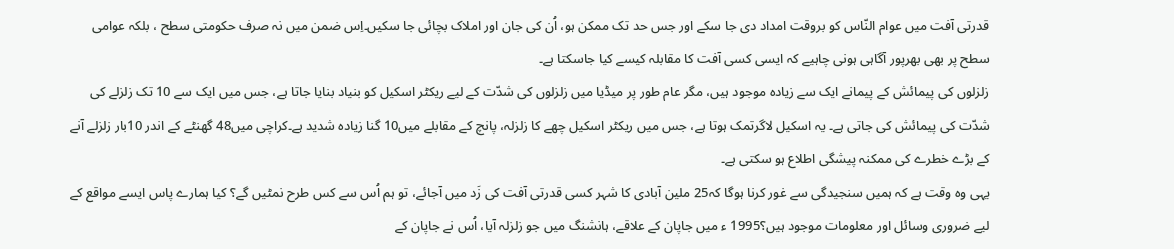قدرتی آفت میں عوام النّاس کو بروقت امداد دی جا سکے اور جس حد تک ممکن ہو، اُن کی جان اور املاک بچائی جا سکیں۔اِس ضمن میں نہ صرف حکومتی سطح ، بلکہ عوامی سطح پر بھی بھرپور آگاہی ہونی چاہیے کہ ایسی کسی آفت کا مقابلہ کیسے کیا جاسکتا ہے۔
زلزلوں کی پیمائش کے پیمانے ایک سے زیادہ موجود ہیں، مگر عام طور پر میڈیا میں زلزلوں کی شدّت کے لیے ریکٹر اسکیل کو بنیاد بنایا جاتا ہے، جس میں ایک سے 10 تک زلزلے کی شدّت کی پیمائش کی جاتی ہے۔ یہ اسکیل لاگرتمک ہوتا ہے، جس میں ریکٹر اسکیل چھے کا زلزلہ، پانچ کے مقابلے میں10 گنا زیادہ شدید ہے۔کراچی میں48 گھنٹے کے اندر 10بار زلزلے آنے کے بڑے خطرے کی ممکنہ پیشگی اطلاع ہو سکتی ہے۔
یہی وہ وقت ہے کہ ہمیں سنجیدگی سے غور کرنا ہوگا کہ25 ملین آبادی کا شہر کسی قدرتی آفت کی زَد میں آجائے، تو ہم اُس سے کس طرح نمٹیں گے؟ کیا ہمارے پاس ایسے مواقع کے لیے ضروری وسائل اور معلومات موجود ہیں؟1995 ء میں جاپان کے علاقے، ہانشنگ میں جو زلزلہ آیا، اُس نے جاپان کے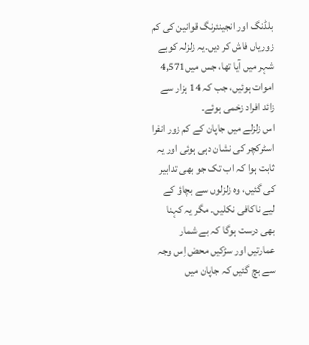بلڈنگ اور انجینئرنگ قوانین کی کم زوریاں فاش کر دیں۔یہ زلزلہ کوبے شہر میں آیا تھا، جس میں4,571 اموات ہوئیں، جب کہ 14 ہزار سے زائد افراد زخمی ہوئے۔
اس زلزلے میں جاپان کے کم زور انفرا اسٹرکچر کی نشان دہی ہوئی اور یہ ثابت ہوا کہ اب تک جو بھی تدابیر کی گئیں، وہ زلزلوں سے بچاؤ کے لیے ناکافی نکلیں۔ مگر یہ کہنا بھی درست ہوگا کہ بے شمار عمارتیں اور سڑکیں محض اِس وجہ سے بچ گئیں کہ جاپان میں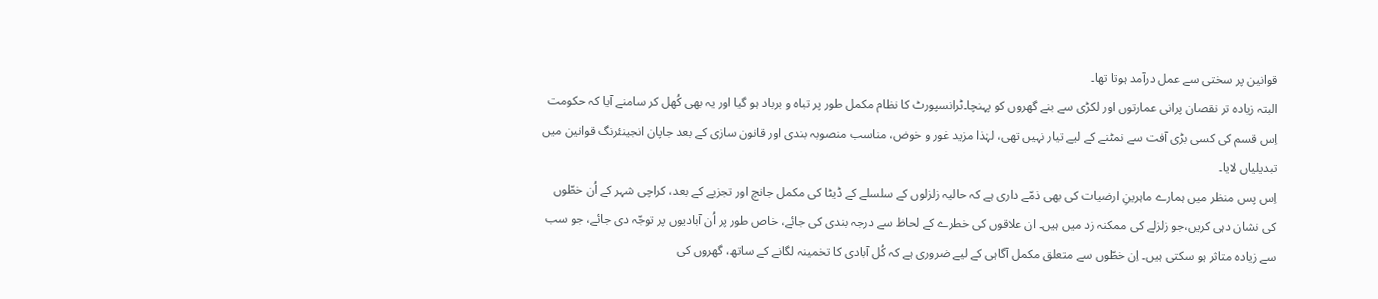قوانین پر سختی سے عمل درآمد ہوتا تھا۔
البتہ زیادہ تر نقصان پرانی عمارتوں اور لکڑی سے بنے گھروں کو پہنچا۔ٹرانسپورٹ کا نظام مکمل طور پر تباہ و برباد ہو گیا اور یہ بھی کُھل کر سامنے آیا کہ حکومت اِس قسم کی کسی بڑی آفت سے نمٹنے کے لیے تیار نہیں تھی، لہٰذا مزید غور و خوض، مناسب منصوبہ بندی اور قانون سازی کے بعد جاپان انجینئرنگ قوانین میں تبدیلیاں لایا۔
اِس پس منظر میں ہمارے ماہرینِ ارضیات کی بھی ذمّے داری ہے کہ حالیہ زلزلوں کے سلسلے کے ڈیٹا کی مکمل جانچ اور تجزیے کے بعد، کراچی شہر کے اُن خطّوں کی نشان دہی کریں،جو زلزلے کی ممکنہ زد میں ہیں۔ ان علاقوں کی خطرے کے لحاظ سے درجہ بندی کی جائے، خاص طور پر اُن آبادیوں پر توجّہ دی جائے، جو سب سے زیادہ متاثر ہو سکتی ہیں۔ اِن خطّوں سے متعلق مکمل آگاہی کے لیے ضروری ہے کہ کُل آبادی کا تخمینہ لگانے کے ساتھ، گھروں کی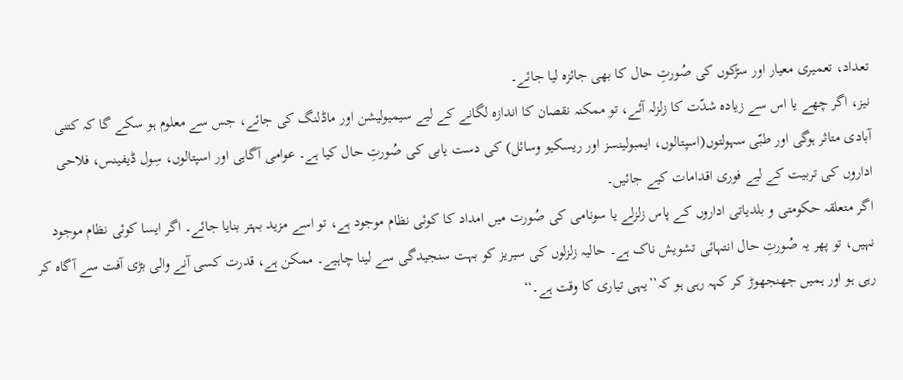تعداد، تعمیری معیار اور سڑکوں کی صُورتِ حال کا بھی جائزہ لیا جائے۔
نیز، اگر چھے یا اس سے زیادہ شدّت کا زلزلہ آئے، تو ممکنہ نقصان کا اندازہ لگانے کے لیے سیمیولیشن اور ماڈلنگ کی جائے، جس سے معلوم ہو سکے گا کہ کتنی آبادی متاثر ہوگی اور طبّی سہولتوں(اسپتالوں، ایمبولینسز اور ریسکیو وسائل) کی دست یابی کی صُورتِ حال کیا ہے۔ عوامی آگاہی اور اسپتالوں، سِول ڈیفینس، فلاحی اداروں کی تربیت کے لیے فوری اقدامات کیے جائیں۔
اگر متعلقہ حکومتی و بلدیاتی اداروں کے پاس زلزلے یا سونامی کی صُورت میں امداد کا کوئی نظام موجود ہے، تو اسے مزید بہتر بنایا جائے۔ اگر ایسا کوئی نظام موجود نہیں، تو پھر یہ صُورتِ حال انتہائی تشویش ناک ہے۔ حالیہ زلزلوں کی سیریز کو بہت سنجیدگی سے لینا چاہیے۔ ممکن ہے، قدرت کسی آنے والی بڑی آفت سے آگاہ کر رہی ہو اور ہمیں جھنجھوڑ کر کہہ رہی ہو کہ’’یہی تیاری کا وقت ہے۔‘‘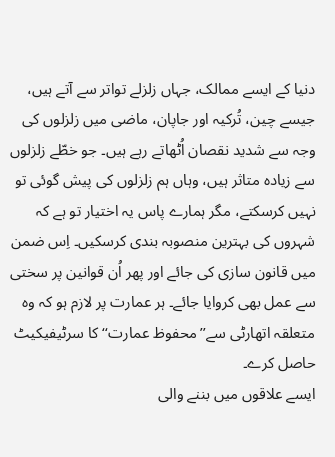دنیا کے ایسے ممالک، جہاں زلزلے تواتر سے آتے ہیں، جیسے چین، تُرکیہ اور جاپان، ماضی میں زلزلوں کی وجہ سے شدید نقصان اُٹھاتے رہے ہیں۔ جو خطّے زلزلوں سے زیادہ متاثر ہیں، وہاں ہم زلزلوں کی پیش گوئی تو نہیں کرسکتے، مگر ہمارے پاس یہ اختیار تو ہے کہ شہروں کی بہترین منصوبہ بندی کرسکیں۔ اِس ضمن میں قانون سازی کی جائے اور پھر اُن قوانین پر سختی سے عمل بھی کروایا جائے۔ ہر عمارت پر لازم ہو کہ وہ متعلقہ اتھارٹی سے’’محفوظ عمارت‘‘ کا سرٹیفیکیٹ حاصل کرے۔
ایسے علاقوں میں بننے والی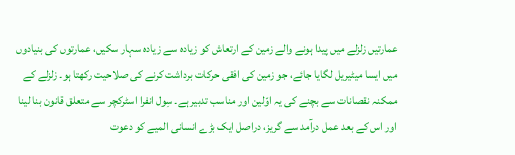عمارتیں زلزلے میں پیدا ہونے والے زمین کے ارتعاش کو زیادہ سے زیادہ سہار سکیں، عمارتوں کی بنیادوں میں ایسا میٹیریل لگایا جائے، جو زمین کی افقی حرکات برداشت کرنے کی صلاحیت رکھتا ہو۔ زلزلے کے ممکنہ نقصانات سے بچنے کی یہ اوّلین اور مناسب تدبیر ہے۔ سِول انفرا اسٹرکچر سے متعلق قانون بنا لینا اور اس کے بعد عمل درآمد سے گریز، دراصل ایک بڑے انسانی المیے کو دعوت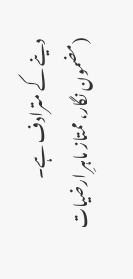دینے کے مترادف ہے۔ (مضمون نگار، ممتاز ماہرِ ارضیات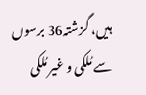ہیں، گزشتہ36 برسوں سے مُلکی و غیر مُلکی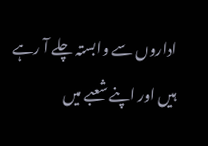اداروں سے وابستہ چلے آ رہے ہیں اور اپنے شعبے میں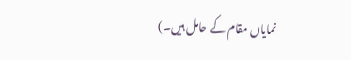نمایاں مقام کے حامل ہیں۔)